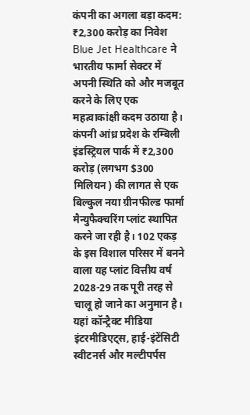कंपनी का अगला बड़ा कदम: ₹2,300 करोड़ का निवेश
Blue Jet Healthcare ने भारतीय फार्मा सेक्टर में अपनी स्थिति को और मजबूत करने के लिए एक महत्वाकांक्षी कदम उठाया है। कंपनी आंध्र प्रदेश के रम्बिली इंडस्ट्रियल पार्क में ₹2,300 करोड़ (लगभग $300 मिलियन) की लागत से एक बिल्कुल नया ग्रीनफील्ड फार्मा मैन्युफैक्चरिंग प्लांट स्थापित करने जा रही है। 102 एकड़ के इस विशाल परिसर में बनने वाला यह प्लांट वित्तीय वर्ष 2028-29 तक पूरी तरह से चालू हो जाने का अनुमान है।
यहां कॉन्ट्रैक्ट मीडिया इंटरमीडिएट्स, हाई-इंटेंसिटी स्वीटनर्स और मल्टीपर्पस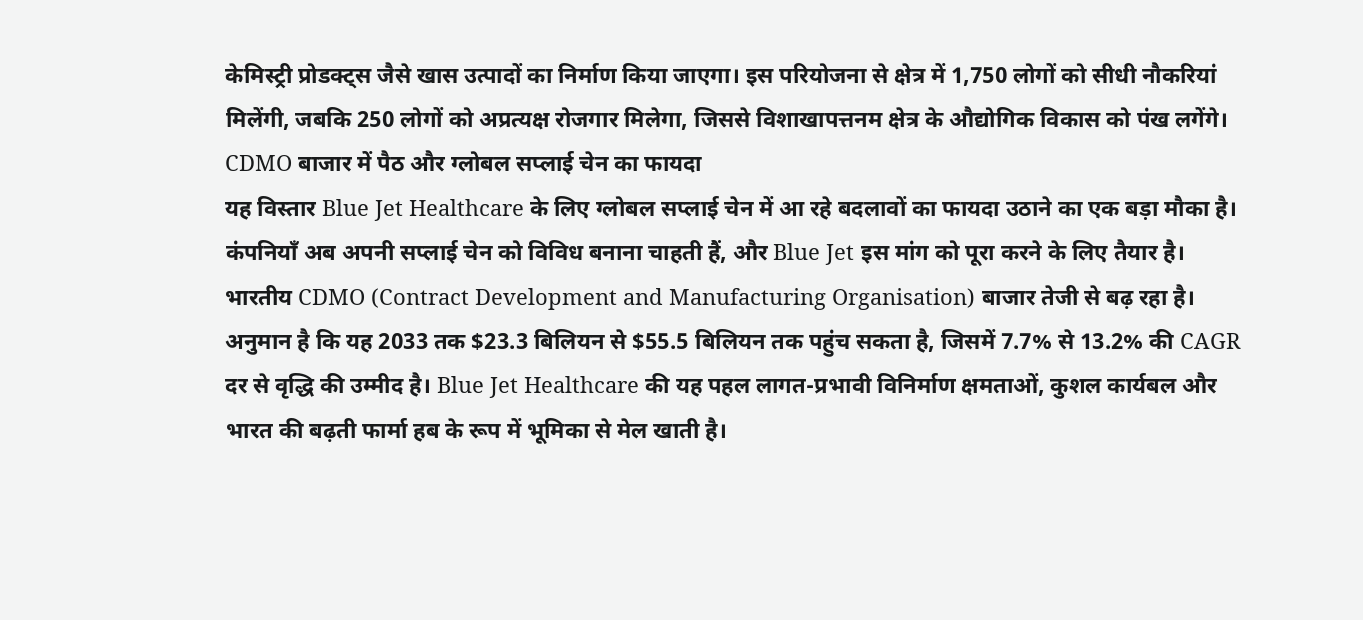केमिस्ट्री प्रोडक्ट्स जैसे खास उत्पादों का निर्माण किया जाएगा। इस परियोजना से क्षेत्र में 1,750 लोगों को सीधी नौकरियां मिलेंगी, जबकि 250 लोगों को अप्रत्यक्ष रोजगार मिलेगा, जिससे विशाखापत्तनम क्षेत्र के औद्योगिक विकास को पंख लगेंगे।
CDMO बाजार में पैठ और ग्लोबल सप्लाई चेन का फायदा
यह विस्तार Blue Jet Healthcare के लिए ग्लोबल सप्लाई चेन में आ रहे बदलावों का फायदा उठाने का एक बड़ा मौका है। कंपनियाँ अब अपनी सप्लाई चेन को विविध बनाना चाहती हैं, और Blue Jet इस मांग को पूरा करने के लिए तैयार है।
भारतीय CDMO (Contract Development and Manufacturing Organisation) बाजार तेजी से बढ़ रहा है। अनुमान है कि यह 2033 तक $23.3 बिलियन से $55.5 बिलियन तक पहुंच सकता है, जिसमें 7.7% से 13.2% की CAGR दर से वृद्धि की उम्मीद है। Blue Jet Healthcare की यह पहल लागत-प्रभावी विनिर्माण क्षमताओं, कुशल कार्यबल और भारत की बढ़ती फार्मा हब के रूप में भूमिका से मेल खाती है।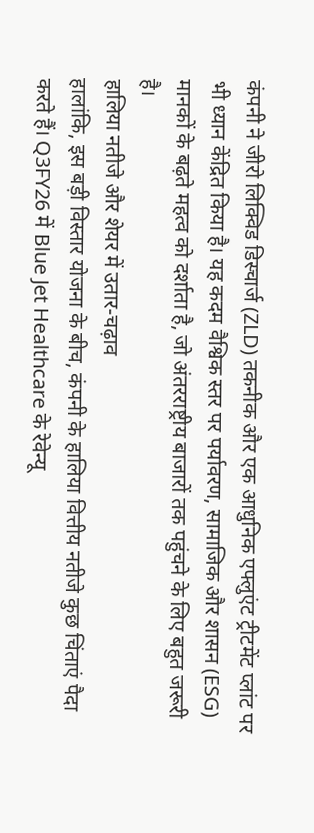कंपनी ने जीरो लिक्विड डिस्चार्ज (ZLD) तकनीक और एक आधुनिक एफ्लुएंट ट्रीटमेंट प्लांट पर भी ध्यान केंद्रित किया है। यह कदम वैश्विक स्तर पर पर्यावरण, सामाजिक और शासन (ESG) मानकों के बढ़ते महत्व को दर्शाता है, जो अंतरराष्ट्रीय बाजारों तक पहुंचने के लिए बहुत जरूरी है।
हालिया नतीजे और शेयर में उतार-चढ़ाव
हालांकि, इस बड़ी विस्तार योजना के बीच, कंपनी के हालिया वित्तीय नतीजे कुछ चिंताएं पैदा करते हैं। Q3FY26 में Blue Jet Healthcare के रेवेन्यू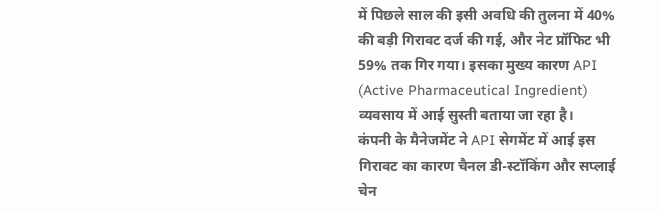में पिछले साल की इसी अवधि की तुलना में 40% की बड़ी गिरावट दर्ज की गई, और नेट प्रॉफिट भी 59% तक गिर गया। इसका मुख्य कारण API (Active Pharmaceutical Ingredient) व्यवसाय में आई सुस्ती बताया जा रहा है।
कंपनी के मैनेजमेंट ने API सेगमेंट में आई इस गिरावट का कारण चैनल डी-स्टॉकिंग और सप्लाई चेन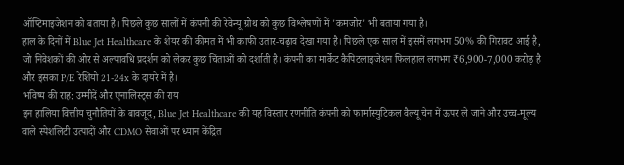ऑप्टिमाइजेशन को बताया है। पिछले कुछ सालों में कंपनी की रेवेन्यू ग्रोथ को कुछ विश्लेषणों में 'कमजोर' भी बताया गया है।
हाल के दिनों में Blue Jet Healthcare के शेयर की कीमत में भी काफी उतार-चढ़ाव देखा गया है। पिछले एक साल में इसमें लगभग 50% की गिरावट आई है, जो निवेशकों की ओर से अल्पावधि प्रदर्शन को लेकर कुछ चिंताओं को दर्शाती है। कंपनी का मार्केट कैपिटलाइजेशन फिलहाल लगभग ₹6,900-7,000 करोड़ है और इसका P/E रेशियो 21-24x के दायरे में है।
भविष्य की राह: उम्मीदें और एनालिस्ट्स की राय
इन हालिया वित्तीय चुनौतियों के बावजूद, Blue Jet Healthcare की यह विस्तार रणनीति कंपनी को फार्मास्युटिकल वैल्यू चेन में ऊपर ले जाने और उच्च-मूल्य वाले स्पेशलिटी उत्पादों और CDMO सेवाओं पर ध्यान केंद्रित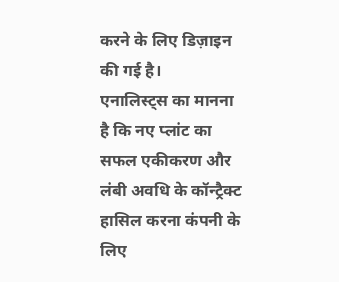करने के लिए डिज़ाइन की गई है।
एनालिस्ट्स का मानना है कि नए प्लांट का सफल एकीकरण और लंबी अवधि के कॉन्ट्रैक्ट हासिल करना कंपनी के लिए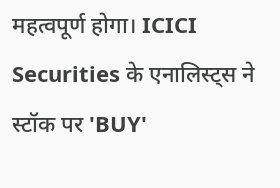महत्वपूर्ण होगा। ICICI Securities के एनालिस्ट्स ने स्टॉक पर 'BUY'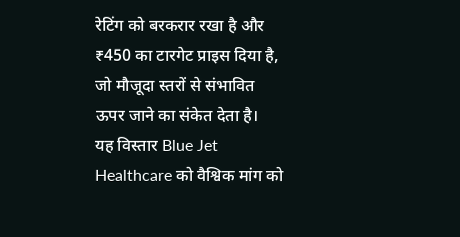रेटिंग को बरकरार रखा है और ₹450 का टारगेट प्राइस दिया है, जो मौजूदा स्तरों से संभावित ऊपर जाने का संकेत देता है।
यह विस्तार Blue Jet Healthcare को वैश्विक मांग को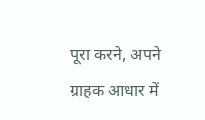पूरा करने, अपने ग्राहक आधार में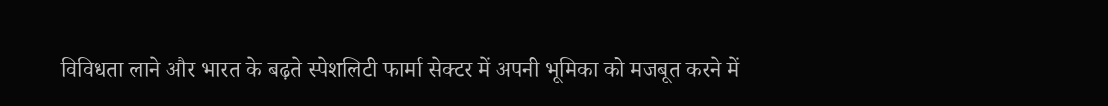विविधता लाने और भारत के बढ़ते स्पेशलिटी फार्मा सेक्टर में अपनी भूमिका को मजबूत करने में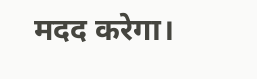मदद करेगा।